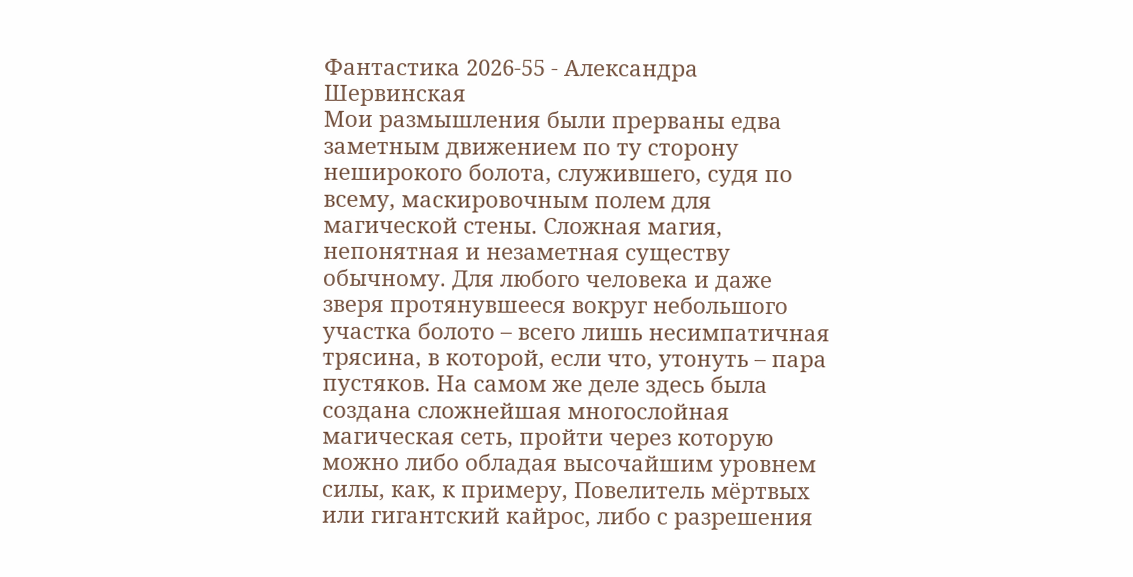Фантастика 2026-55 - Александра Шервинская
Мои размышления были прерваны едва заметным движением по ту сторону неширокого болота, служившего, судя по всему, маскировочным полем для магической стены. Сложная магия, непонятная и незаметная существу обычному. Для любого человека и даже зверя протянувшееся вокруг небольшого участка болото – всего лишь несимпатичная трясина, в которой, если что, утонуть – пара пустяков. На самом же деле здесь была создана сложнейшая многослойная магическая сеть, пройти через которую можно либо обладая высочайшим уровнем силы, как, к примеру, Повелитель мёртвых или гигантский кайрос, либо с разрешения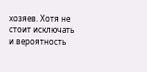хозяев. Хотя не стоит исключать и вероятность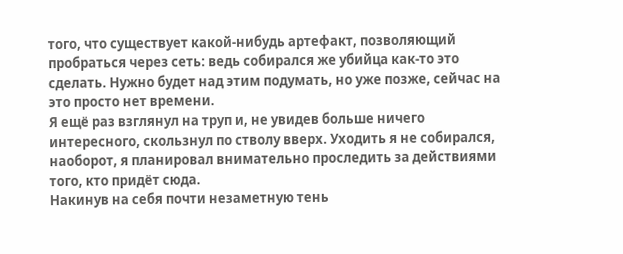того, что существует какой-нибудь артефакт, позволяющий пробраться через сеть: ведь собирался же убийца как-то это сделать. Нужно будет над этим подумать, но уже позже, сейчас на это просто нет времени.
Я ещё раз взглянул на труп и, не увидев больше ничего интересного, скользнул по стволу вверх. Уходить я не собирался, наоборот, я планировал внимательно проследить за действиями того, кто придёт сюда.
Накинув на себя почти незаметную тень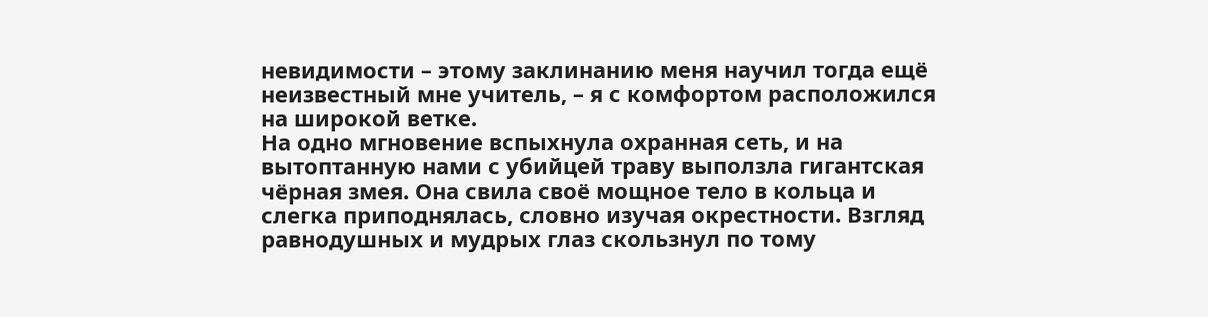невидимости – этому заклинанию меня научил тогда ещё неизвестный мне учитель, – я с комфортом расположился на широкой ветке.
На одно мгновение вспыхнула охранная сеть, и на вытоптанную нами с убийцей траву выползла гигантская чёрная змея. Она свила своё мощное тело в кольца и слегка приподнялась, словно изучая окрестности. Взгляд равнодушных и мудрых глаз скользнул по тому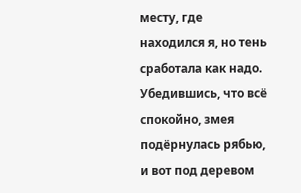месту, где находился я, но тень сработала как надо. Убедившись, что всё спокойно, змея подёрнулась рябью, и вот под деревом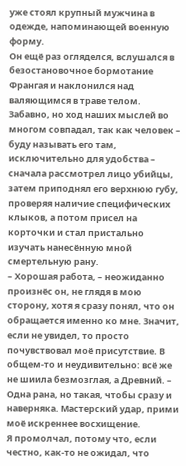уже стоял крупный мужчина в одежде, напоминающей военную форму.
Он ещё раз огляделся, вслушался в безостановочное бормотание Франгая и наклонился над валяющимся в траве телом. Забавно, но ход наших мыслей во многом совпадал, так как человек – буду называть его там, исключительно для удобства – сначала рассмотрел лицо убийцы, затем приподнял его верхнюю губу, проверяя наличие специфических клыков, а потом присел на корточки и стал пристально изучать нанесённую мной смертельную рану.
– Хорошая работа, – неожиданно произнёс он, не глядя в мою сторону, хотя я сразу понял, что он обращается именно ко мне. Значит, если не увидел, то просто почувствовал моё присутствие. В общем-то и неудивительно: всё же не шиила безмозглая, а Древний. – Одна рана, но такая, чтобы сразу и наверняка. Мастерский удар, прими моё искреннее восхищение.
Я промолчал, потому что, если честно, как-то не ожидал, что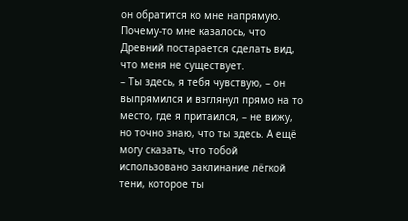он обратится ко мне напрямую. Почему-то мне казалось, что Древний постарается сделать вид, что меня не существует.
– Ты здесь, я тебя чувствую, – он выпрямился и взглянул прямо на то место, где я притаился, – не вижу, но точно знаю, что ты здесь. А ещё могу сказать, что тобой использовано заклинание лёгкой тени, которое ты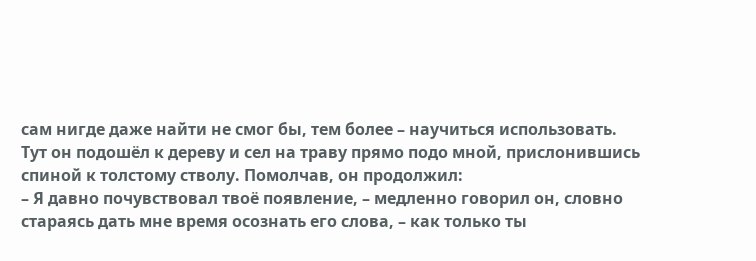сам нигде даже найти не смог бы, тем более – научиться использовать.
Тут он подошёл к дереву и сел на траву прямо подо мной, прислонившись спиной к толстому стволу. Помолчав, он продолжил:
– Я давно почувствовал твоё появление, – медленно говорил он, словно стараясь дать мне время осознать его слова, – как только ты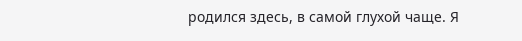родился здесь, в самой глухой чаще. Я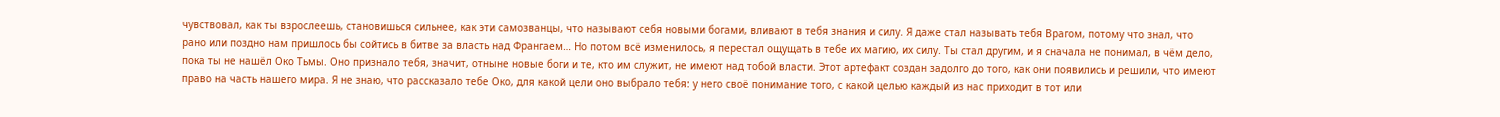чувствовал, как ты взрослеешь, становишься сильнее, как эти самозванцы, что называют себя новыми богами, вливают в тебя знания и силу. Я даже стал называть тебя Врагом, потому что знал, что рано или поздно нам пришлось бы сойтись в битве за власть над Франгаем… Но потом всё изменилось, я перестал ощущать в тебе их магию, их силу. Ты стал другим, и я сначала не понимал, в чём дело, пока ты не нашёл Око Тьмы. Оно признало тебя, значит, отныне новые боги и те, кто им служит, не имеют над тобой власти. Этот артефакт создан задолго до того, как они появились и решили, что имеют право на часть нашего мира. Я не знаю, что рассказало тебе Око, для какой цели оно выбрало тебя: у него своё понимание того, с какой целью каждый из нас приходит в тот или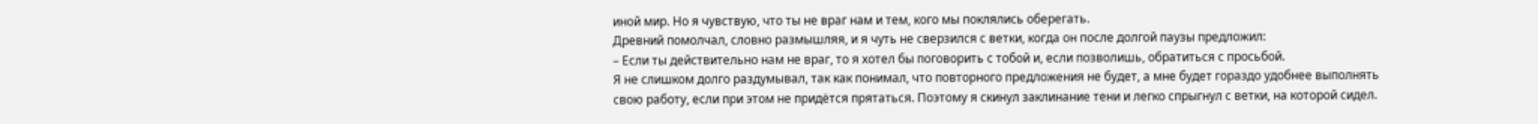иной мир. Но я чувствую, что ты не враг нам и тем, кого мы поклялись оберегать.
Древний помолчал, словно размышляя, и я чуть не сверзился с ветки, когда он после долгой паузы предложил:
– Если ты действительно нам не враг, то я хотел бы поговорить с тобой и, если позволишь, обратиться с просьбой.
Я не слишком долго раздумывал, так как понимал, что повторного предложения не будет, а мне будет гораздо удобнее выполнять свою работу, если при этом не придётся прятаться. Поэтому я скинул заклинание тени и легко спрыгнул с ветки, на которой сидел.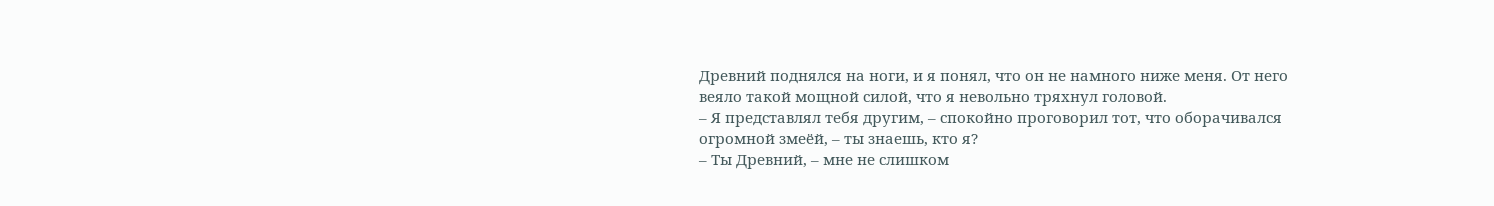Древний поднялся на ноги, и я понял, что он не намного ниже меня. От него веяло такой мощной силой, что я невольно тряхнул головой.
– Я представлял тебя другим, – спокойно проговорил тот, что оборачивался огромной змеёй, – ты знаешь, кто я?
– Ты Древний, – мне не слишком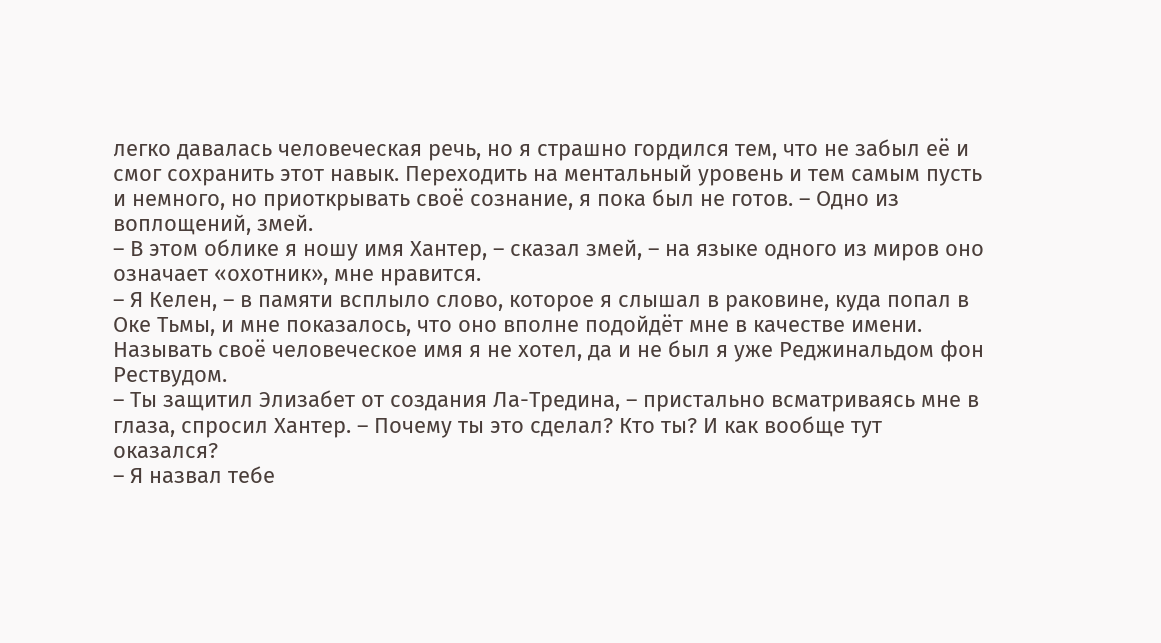легко давалась человеческая речь, но я страшно гордился тем, что не забыл её и смог сохранить этот навык. Переходить на ментальный уровень и тем самым пусть и немного, но приоткрывать своё сознание, я пока был не готов. – Одно из воплощений, змей.
– В этом облике я ношу имя Хантер, – сказал змей, – на языке одного из миров оно означает «охотник», мне нравится.
– Я Келен, – в памяти всплыло слово, которое я слышал в раковине, куда попал в Оке Тьмы, и мне показалось, что оно вполне подойдёт мне в качестве имени. Называть своё человеческое имя я не хотел, да и не был я уже Реджинальдом фон Рествудом.
– Ты защитил Элизабет от создания Ла-Тредина, – пристально всматриваясь мне в глаза, спросил Хантер. – Почему ты это сделал? Кто ты? И как вообще тут оказался?
– Я назвал тебе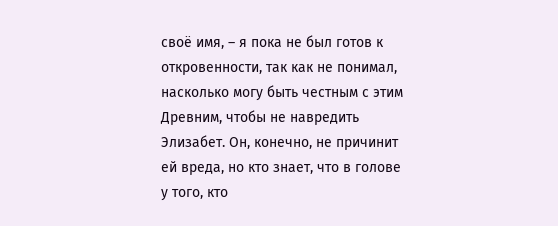своё имя, – я пока не был готов к откровенности, так как не понимал, насколько могу быть честным с этим Древним, чтобы не навредить Элизабет. Он, конечно, не причинит ей вреда, но кто знает, что в голове у того, кто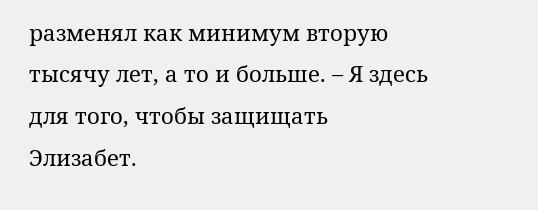разменял как минимум вторую тысячу лет, а то и больше. – Я здесь для того, чтобы защищать Элизабет.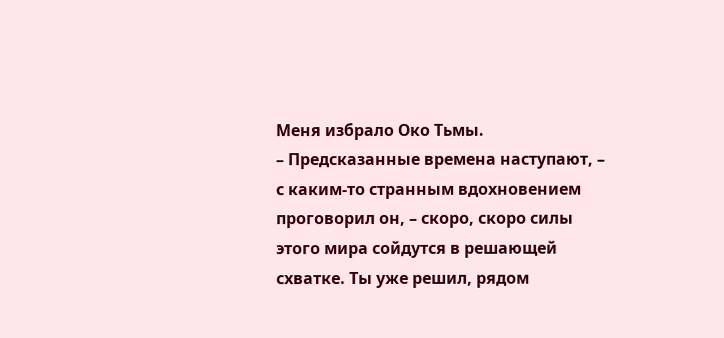Меня избрало Око Тьмы.
– Предсказанные времена наступают, – с каким-то странным вдохновением проговорил он, – скоро, скоро силы этого мира сойдутся в решающей схватке. Ты уже решил, рядом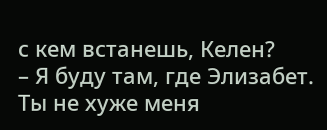с кем встанешь, Келен?
– Я буду там, где Элизабет. Ты не хуже меня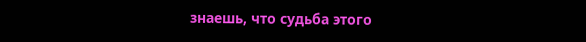знаешь, что судьба этого